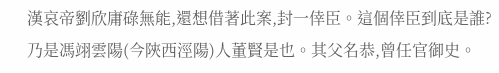漢哀帝劉欣庸碌無能,還想借著此案,封一倖臣。這個倖臣到底是誰?乃是馮翊雲陽(今陝西涇陽)人董賢是也。其父名恭,曾任官御史。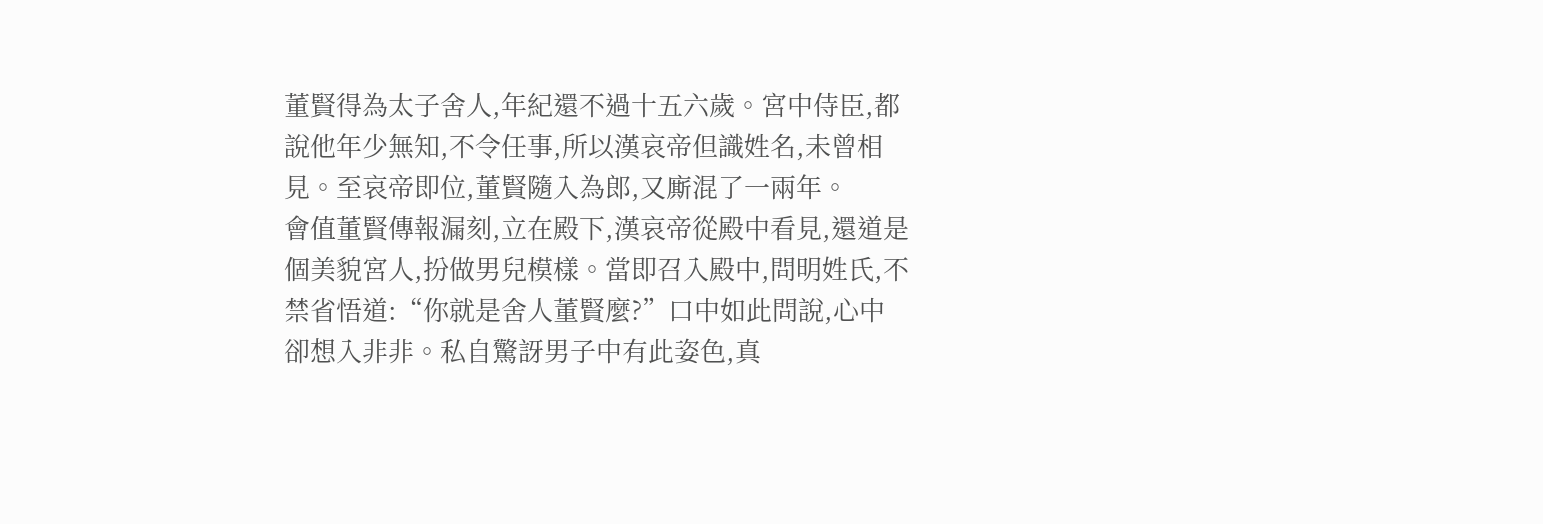董賢得為太子舍人,年紀還不過十五六歲。宮中侍臣,都說他年少無知,不令任事,所以漢哀帝但識姓名,未曾相見。至哀帝即位,董賢隨入為郎,又廝混了一兩年。
會值董賢傳報漏刻,立在殿下,漢哀帝從殿中看見,還道是個美貌宮人,扮做男兒模樣。當即召入殿中,問明姓氏,不禁省悟道:“你就是舍人董賢麼?”口中如此問說,心中卻想入非非。私自驚訝男子中有此姿色,真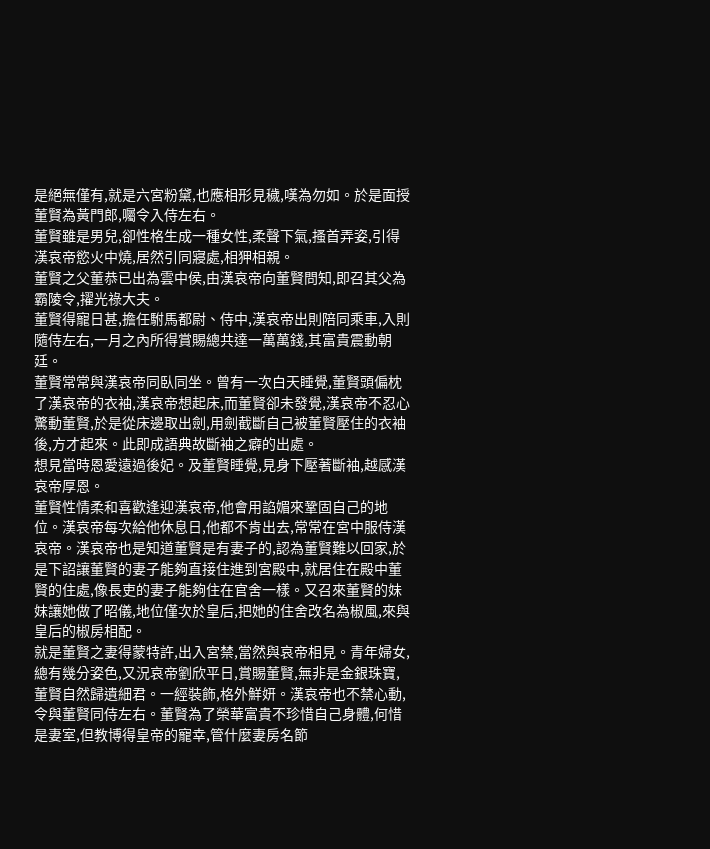是絕無僅有,就是六宮粉黛,也應相形見穢,嘆為勿如。於是面授董賢為黃門郎,囑令入侍左右。
董賢雖是男兒,卻性格生成一種女性,柔聲下氣,搔首弄姿,引得漢哀帝慾火中燒,居然引同寢處,相狎相親。
董賢之父董恭已出為雲中侯,由漢哀帝向董賢問知,即召其父為霸陵令,擢光祿大夫。
董賢得寵日甚,擔任駙馬都尉、侍中,漢哀帝出則陪同乘車,入則隨侍左右,一月之內所得賞賜總共達一萬萬錢,其富貴震動朝廷。
董賢常常與漢哀帝同臥同坐。曾有一次白天睡覺,董賢頭偏枕了漢哀帝的衣袖,漢哀帝想起床,而董賢卻未發覺,漢哀帝不忍心驚動董賢,於是從床邊取出劍,用劍截斷自己被董賢壓住的衣袖後,方才起來。此即成語典故斷袖之癖的出處。
想見當時恩愛遠過後妃。及董賢睡覺,見身下壓著斷袖,越感漢哀帝厚恩。
董賢性情柔和喜歡逢迎漢哀帝,他會用諂媚來鞏固自己的地位。漢哀帝每次給他休息日,他都不肯出去,常常在宮中服侍漢哀帝。漢哀帝也是知道董賢是有妻子的,認為董賢難以回家,於是下詔讓董賢的妻子能夠直接住進到宮殿中,就居住在殿中董賢的住處,像長吏的妻子能夠住在官舍一樣。又召來董賢的妹妹讓她做了昭儀,地位僅次於皇后,把她的住舍改名為椒風,來與皇后的椒房相配。
就是董賢之妻得蒙特許,出入宮禁,當然與哀帝相見。青年婦女,總有幾分姿色,又況哀帝劉欣平日,賞賜董賢,無非是金銀珠寶,董賢自然歸遺細君。一經裝飾,格外鮮妍。漢哀帝也不禁心動,令與董賢同侍左右。董賢為了榮華富貴不珍惜自己身體,何惜是妻室,但教博得皇帝的寵幸,管什麼妻房名節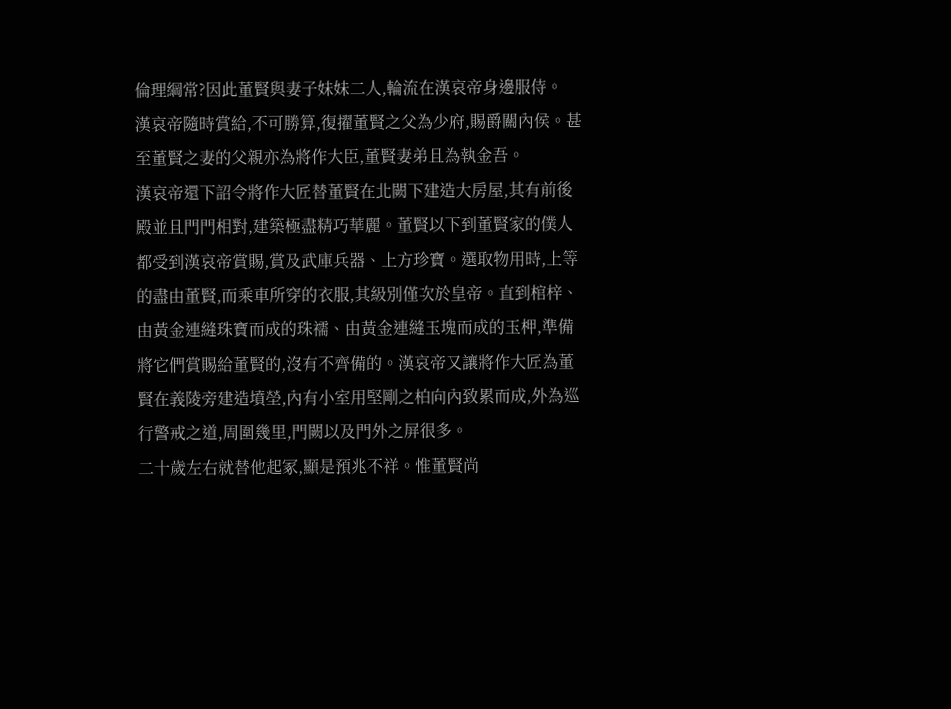倫理綱常?因此董賢與妻子妹妹二人,輪流在漢哀帝身邊服侍。
漢哀帝隨時賞給,不可勝算,復擢董賢之父為少府,賜爵關內侯。甚至董賢之妻的父親亦為將作大臣,董賢妻弟且為執金吾。
漢哀帝還下詔令將作大匠替董賢在北闕下建造大房屋,其有前後殿並且門門相對,建築極盡精巧華麗。董賢以下到董賢家的僕人都受到漢哀帝賞賜,賞及武庫兵器、上方珍寶。選取物用時,上等的盡由董賢,而乘車所穿的衣服,其級別僅次於皇帝。直到棺梓、由黃金連縫珠寶而成的珠襦、由黃金連縫玉塊而成的玉柙,準備將它們賞賜給董賢的,沒有不齊備的。漢哀帝又讓將作大匠為董賢在義陵旁建造墳塋,內有小室用堅剛之柏向內致累而成,外為巡行警戒之道,周圍幾里,門闕以及門外之屏很多。
二十歲左右就替他起冢,顯是預兆不祥。惟董賢尚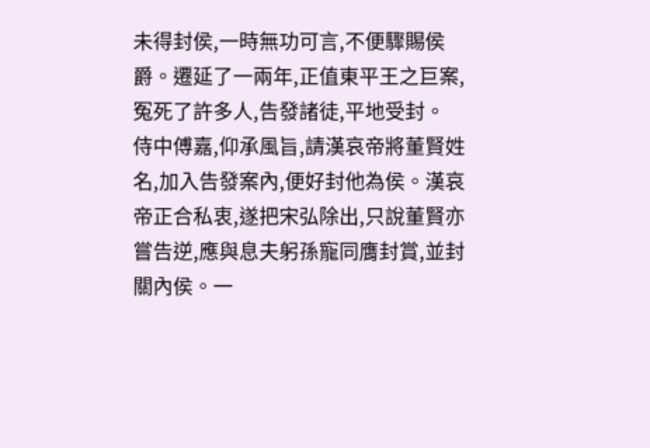未得封侯,一時無功可言,不便驟賜侯爵。遷延了一兩年,正值東平王之巨案,冤死了許多人,告發諸徒,平地受封。
侍中傅嘉,仰承風旨,請漢哀帝將董賢姓名,加入告發案內,便好封他為侯。漢哀帝正合私衷,遂把宋弘除出,只說董賢亦嘗告逆,應與息夫躬孫寵同膺封賞,並封關內侯。一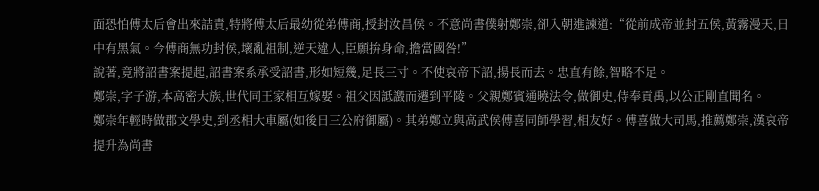面恐怕傅太后會出來詰責,特將傅太后最幼從弟傅商,授封汝昌侯。不意尚書僕射鄭崇,卻入朝進諫道:“從前成帝並封五侯,黃霧漫天,日中有黑氣。今傅商無功封侯,壞亂祖制,逆天違人,臣願拚身命,擔當國咎!”
說著,竟將詔書案提起,詔書案系承受詔書,形如短幾,足長三寸。不使哀帝下詔,揚長而去。忠直有餘,智略不足。
鄭崇,字子游,本高密大族,世代同王家相互嫁娶。祖父因詆譭而遷到平陵。父親鄭賓通曉法令,做御史,侍奉貢禹,以公正剛直聞名。
鄭崇年輕時做郡文學史,到丞相大車屬(如後日三公府御屬)。其弟鄭立與高武侯傅喜同師學習,相友好。傅喜做大司馬,推薦鄭崇,漢哀帝提升為尚書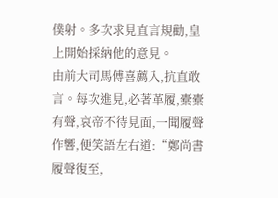僕射。多次求見直言規勸,皇上開始採納他的意見。
由前大司馬傅喜薦入,抗直敢言。每次進見,必著革履,橐橐有聲,哀帝不待見面,一聞履聲作響,便笑語左右道:“鄭尚書履聲復至,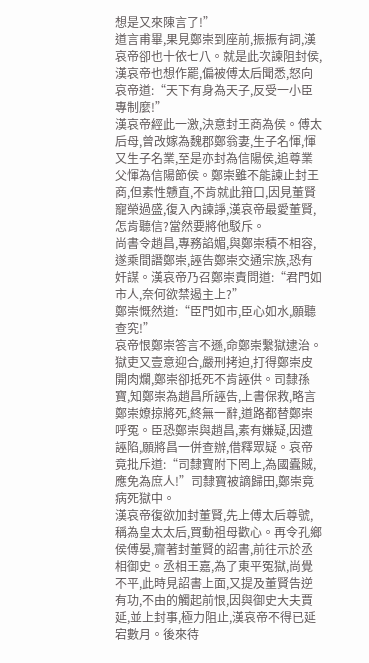想是又來陳言了!”
道言甫畢,果見鄭崇到座前,振振有詞,漢哀帝卻也十依七八。就是此次諫阻封侯,漢哀帝也想作罷,偏被傅太后聞悉,怒向哀帝道:“天下有身為天子,反受一小臣專制麼!”
漢哀帝經此一激,決意封王商為侯。傅太后母,曾改嫁為魏郡鄭翁妻,生子名惲,惲又生子名業,至是亦封為信陽侯,追尊業父惲為信陽節侯。鄭崇雖不能諫止封王商,但素性戇直,不肯就此箝口,因見董賢寵榮過盛,復入內諫諍,漢哀帝最愛董賢,怎肯聽信?當然要將他駁斥。
尚書令趙昌,專務諂媚,與鄭崇積不相容,遂乘間譖鄭崇,誣告鄭崇交通宗族,恐有奸謀。漢哀帝乃召鄭崇責問道:“君門如市人,奈何欲禁遏主上?”
鄭崇慨然道:“臣門如市,臣心如水,願聽查究!”
哀帝恨鄭崇答言不遜,命鄭崇繫獄逮治。獄吏又壹意迎合,嚴刑拷迫,打得鄭崇皮開肉爛,鄭崇卻抵死不肯誣供。司隸孫寶,知鄭崇為趙昌所誣告,上書保救,略言鄭崇嫽掠將死,終無一辭,道路都替鄭崇呼冤。臣恐鄭崇與趙昌,素有嫌疑,因遭誣陷,願將昌一併查辦,借釋眾疑。哀帝竟批斥道:“司隸寶附下罔上,為國蠹賊,應免為庶人!”司隸寶被謫歸田,鄭崇竟病死獄中。
漢哀帝復欲加封董賢,先上傅太后尊號,稱為皇太太后,買動祖母歡心。再令孔鄉侯傅晏,齎著封董賢的詔書,前往示於丞相御史。丞相王嘉,為了東平冤獄,尚覺不平,此時見詔書上面,又提及董賢告逆有功,不由的觸起前恨,因與御史大夫賈延,並上封事,極力阻止,漢哀帝不得已延宕數月。後來待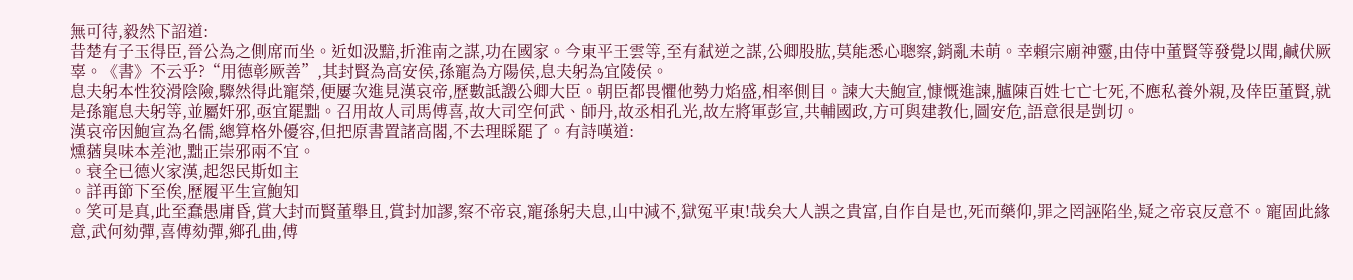無可待,毅然下詔道:
昔楚有子玉得臣,晉公為之側席而坐。近如汲黯,折淮南之謀,功在國家。今東平王雲等,至有弒逆之謀,公卿股肱,莫能悉心聰察,銷亂未萌。幸賴宗廟神靈,由侍中董賢等發覺以聞,鹹伏厥辜。《書》不云乎?“用德彰厥善”,其封賢為高安侯,孫寵為方陽侯,息夫躬為宜陵侯。
息夫躬本性狡滑陰險,驟然得此寵榮,便屢次進見漢哀帝,歷數詆譭公卿大臣。朝臣都畏懼他勢力焰盛,相率側目。諫大夫鮑宣,慷慨進諫,臚陳百姓七亡七死,不應私養外親,及倖臣董賢,就是孫寵息夫躬等,並屬奸邪,亟宜罷黜。召用故人司馬傅喜,故大司空何武、師丹,故丞相孔光,故左將軍彭宣,共輔國政,方可與建教化,圖安危,語意很是剴切。
漢哀帝因鮑宣為名儒,總算格外優容,但把原書置諸高閣,不去理睬罷了。有詩嘆道:
燻蕕臭味本差池,黜正崇邪兩不宜。
。衰全已德火家漢,起怨民斯如主
。詳再節下至俟,歷履平生宣鮑知
。笑可是真,此至蠢愚庸昏,賞大封而賢董舉且,賞封加謬,察不帝哀,寵孫躬夫息,山中減不,獄冤平東!哉矣大人誤之貴富,自作自是也,死而藥仰,罪之罔誣陷坐,疑之帝哀反意不。寵固此緣意,武何劾彈,喜傅劾彈,鄉孔曲,傅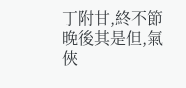丁附甘,終不節晚後其是但,氣俠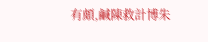有頗,鹹陳救計博朱